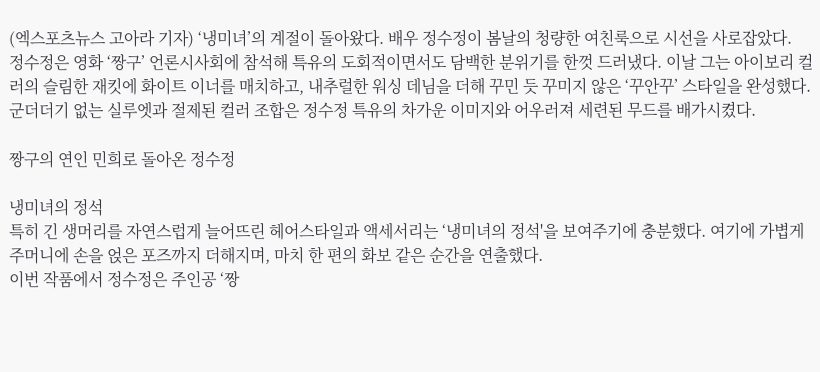(엑스포츠뉴스 고아라 기자) ‘냉미녀’의 계절이 돌아왔다. 배우 정수정이 봄날의 청량한 여친룩으로 시선을 사로잡았다.
정수정은 영화 ‘짱구’ 언론시사회에 참석해 특유의 도회적이면서도 담백한 분위기를 한껏 드러냈다. 이날 그는 아이보리 컬러의 슬림한 재킷에 화이트 이너를 매치하고, 내추럴한 워싱 데님을 더해 꾸민 듯 꾸미지 않은 ‘꾸안꾸’ 스타일을 완성했다. 군더더기 없는 실루엣과 절제된 컬러 조합은 정수정 특유의 차가운 이미지와 어우러져 세련된 무드를 배가시켰다.

짱구의 연인 민희로 돌아온 정수정

냉미녀의 정석
특히 긴 생머리를 자연스럽게 늘어뜨린 헤어스타일과 액세서리는 ‘냉미녀의 정석'을 보여주기에 충분했다. 여기에 가볍게 주머니에 손을 얹은 포즈까지 더해지며, 마치 한 편의 화보 같은 순간을 연출했다.
이번 작품에서 정수정은 주인공 ‘짱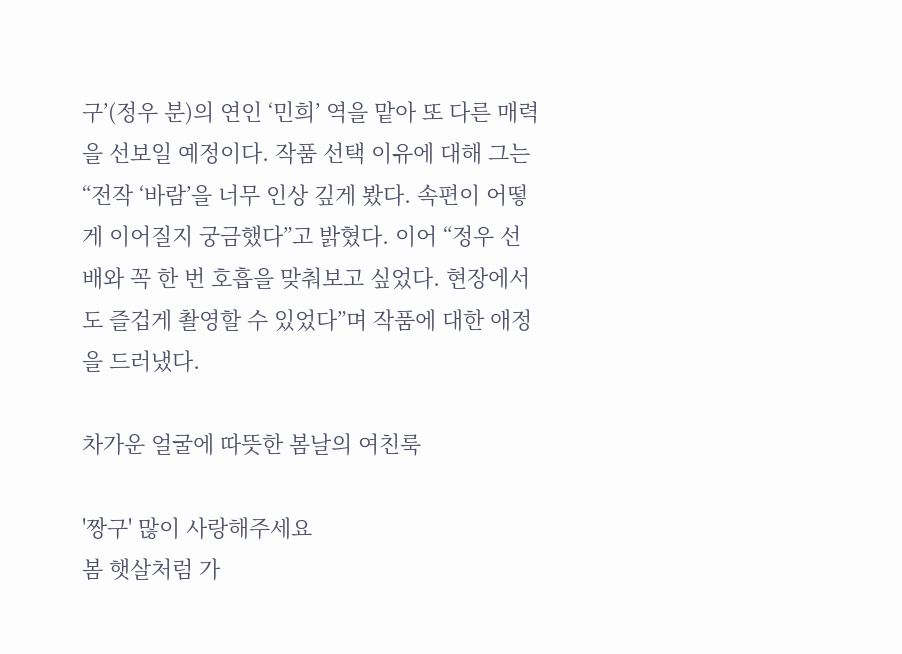구’(정우 분)의 연인 ‘민희’ 역을 맡아 또 다른 매력을 선보일 예정이다. 작품 선택 이유에 대해 그는 “전작 ‘바람’을 너무 인상 깊게 봤다. 속편이 어떻게 이어질지 궁금했다”고 밝혔다. 이어 “정우 선배와 꼭 한 번 호흡을 맞춰보고 싶었다. 현장에서도 즐겁게 촬영할 수 있었다”며 작품에 대한 애정을 드러냈다.

차가운 얼굴에 따뜻한 봄날의 여친룩

'짱구' 많이 사랑해주세요
봄 햇살처럼 가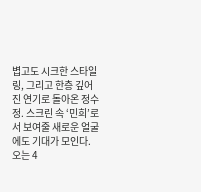볍고도 시크한 스타일링, 그리고 한층 깊어진 연기로 돌아온 정수정. 스크린 속 ‘민희’로서 보여줄 새로운 얼굴에도 기대가 모인다. 오는 4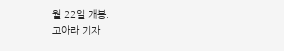월 22일 개봉.
고아라 기자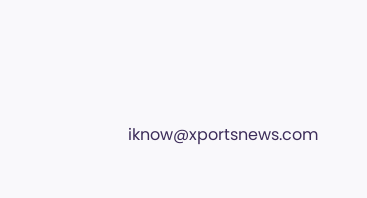iknow@xportsnews.com